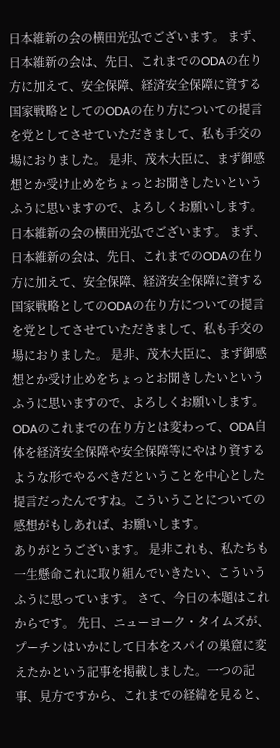日本維新の会の横田光弘でございます。 まず、日本維新の会は、先日、これまでのODAの在り方に加えて、安全保障、経済安全保障に資する国家戦略としてのODAの在り方についての提言を党としてさせていただきまして、私も手交の場におりました。 是非、茂木大臣に、まず御感想とか受け止めをちょっとお聞きしたいというふうに思いますので、よろしくお願いします。
日本維新の会の横田光弘でございます。 まず、日本維新の会は、先日、これまでのODAの在り方に加えて、安全保障、経済安全保障に資する国家戦略としてのODAの在り方についての提言を党としてさせていただきまして、私も手交の場におりました。 是非、茂木大臣に、まず御感想とか受け止めをちょっとお聞きしたいというふうに思いますので、よろしくお願いします。
ODAのこれまでの在り方とは変わって、ODA自体を経済安全保障や安全保障等にやはり資するような形でやるべきだということを中心とした提言だったんですね。こういうことについての感想がもしあれば、お願いします。
ありがとうございます。 是非これも、私たちも一生懸命これに取り組んでいきたい、こういうふうに思っています。 さて、今日の本題はこれからです。 先日、ニューヨーク・タイムズが、プーチンはいかにして日本をスパイの巣窟に変えたかという記事を掲載しました。一つの記事、見方ですから、これまでの経緯を見ると、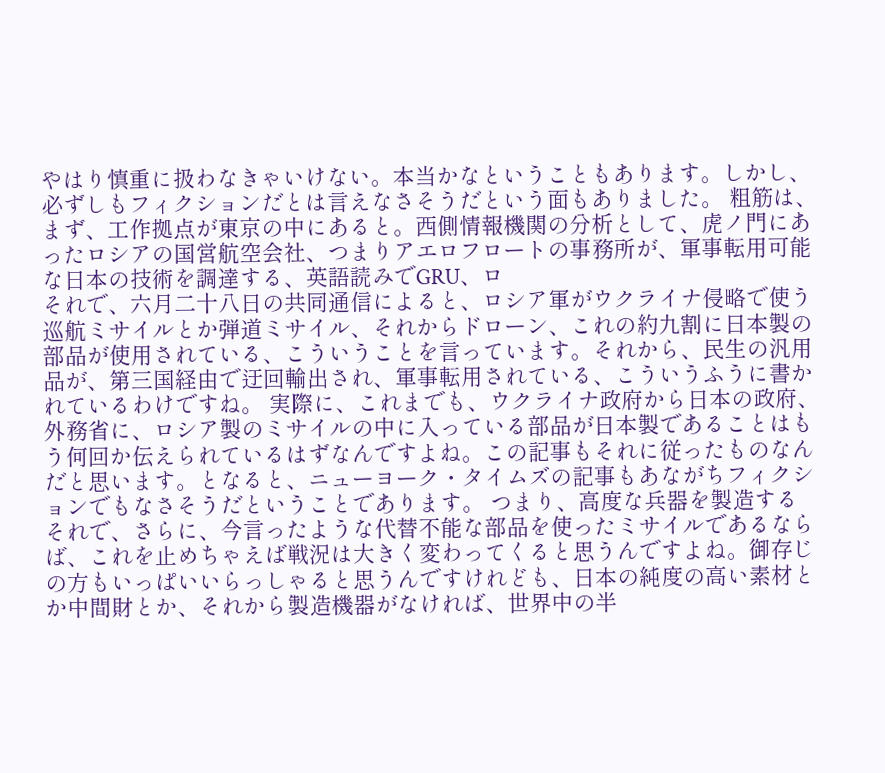やはり慎重に扱わなきゃいけない。本当かなということもあります。しかし、必ずしもフィクションだとは言えなさそうだという面もありました。 粗筋は、まず、工作拠点が東京の中にあると。西側情報機関の分析として、虎ノ門にあったロシアの国営航空会社、つまりアエロフロートの事務所が、軍事転用可能な日本の技術を調達する、英語読みでGRU、ロ
それで、六月二十八日の共同通信によると、ロシア軍がウクライナ侵略で使う巡航ミサイルとか弾道ミサイル、それからドローン、これの約九割に日本製の部品が使用されている、こういうことを言っています。それから、民生の汎用品が、第三国経由で迂回輸出され、軍事転用されている、こういうふうに書かれているわけですね。 実際に、これまでも、ウクライナ政府から日本の政府、外務省に、ロシア製のミサイルの中に入っている部品が日本製であることはもう何回か伝えられているはずなんですよね。この記事もそれに従ったものなんだと思います。となると、ニューヨーク・タイムズの記事もあながちフィクションでもなさそうだということであります。 つまり、高度な兵器を製造する
それで、さらに、今言ったような代替不能な部品を使ったミサイルであるならば、これを止めちゃえば戦況は大きく変わってくると思うんですよね。御存じの方もいっぱいいらっしゃると思うんですけれども、日本の純度の高い素材とか中間財とか、それから製造機器がなければ、世界中の半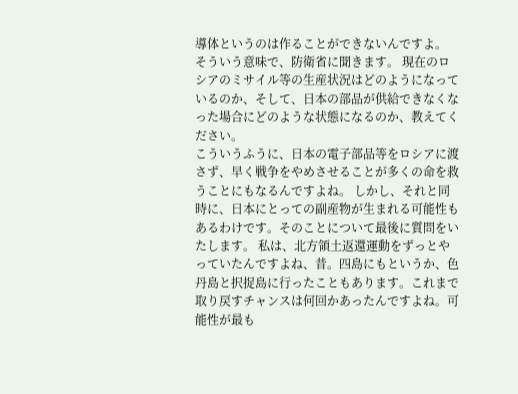導体というのは作ることができないんですよ。 そういう意味で、防衛省に聞きます。 現在のロシアのミサイル等の生産状況はどのようになっているのか、そして、日本の部品が供給できなくなった場合にどのような状態になるのか、教えてください。
こういうふうに、日本の電子部品等をロシアに渡さず、早く戦争をやめさせることが多くの命を救うことにもなるんですよね。 しかし、それと同時に、日本にとっての副産物が生まれる可能性もあるわけです。そのことについて最後に質問をいたします。 私は、北方領土返還運動をずっとやっていたんですよね、昔。四島にもというか、色丹島と択捉島に行ったこともあります。これまで取り戻すチャンスは何回かあったんですよね。可能性が最も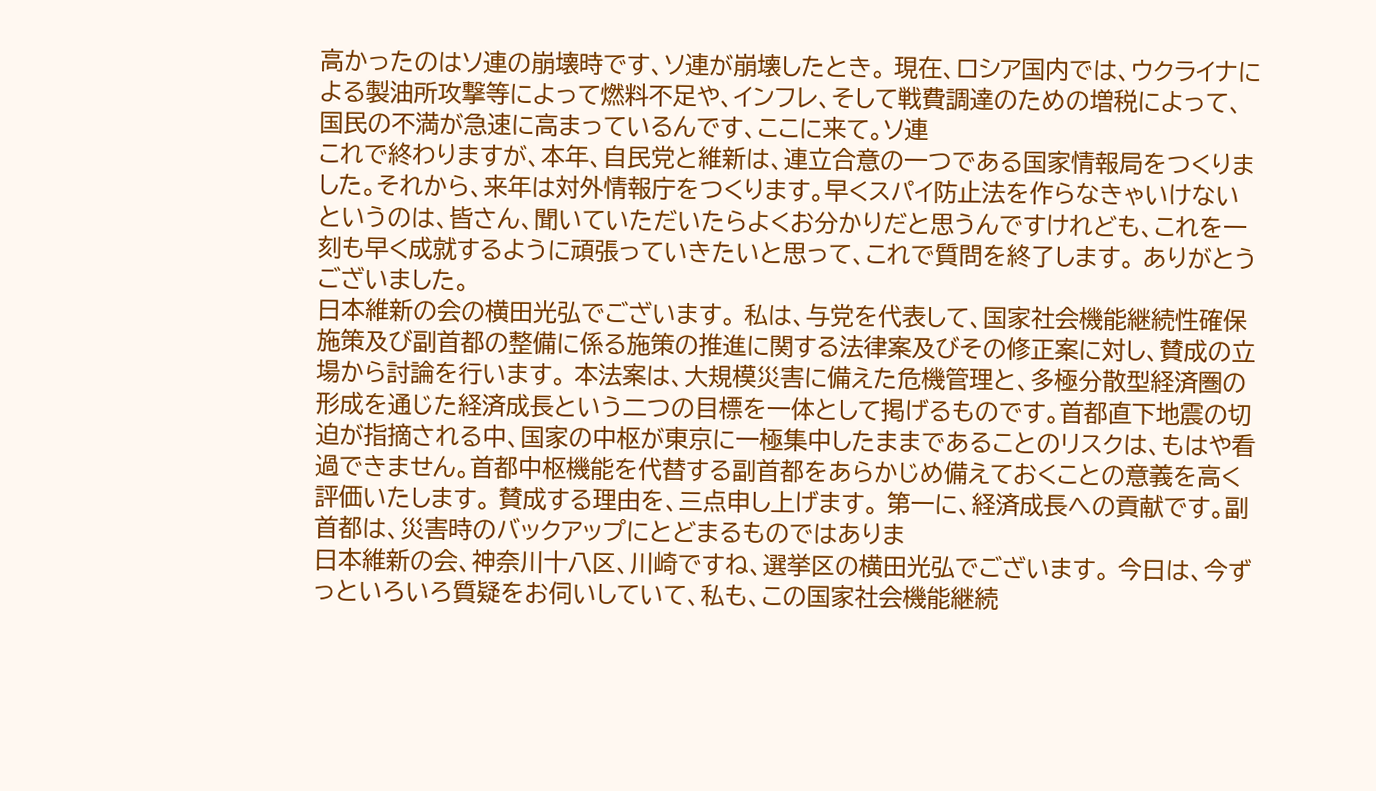高かったのはソ連の崩壊時です、ソ連が崩壊したとき。 現在、ロシア国内では、ウクライナによる製油所攻撃等によって燃料不足や、インフレ、そして戦費調達のための増税によって、国民の不満が急速に高まっているんです、ここに来て。ソ連
これで終わりますが、本年、自民党と維新は、連立合意の一つである国家情報局をつくりました。それから、来年は対外情報庁をつくります。早くスパイ防止法を作らなきゃいけないというのは、皆さん、聞いていただいたらよくお分かりだと思うんですけれども、これを一刻も早く成就するように頑張っていきたいと思って、これで質問を終了します。 ありがとうございました。
日本維新の会の横田光弘でございます。 私は、与党を代表して、国家社会機能継続性確保施策及び副首都の整備に係る施策の推進に関する法律案及びその修正案に対し、賛成の立場から討論を行います。 本法案は、大規模災害に備えた危機管理と、多極分散型経済圏の形成を通じた経済成長という二つの目標を一体として掲げるものです。首都直下地震の切迫が指摘される中、国家の中枢が東京に一極集中したままであることのリスクは、もはや看過できません。首都中枢機能を代替する副首都をあらかじめ備えておくことの意義を高く評価いたします。 賛成する理由を、三点申し上げます。 第一に、経済成長への貢献です。副首都は、災害時のバックアップにとどまるものではありま
日本維新の会、神奈川十八区、川崎ですね、選挙区の横田光弘でございます。 今日は、今ずっといろいろ質疑をお伺いしていて、私も、この国家社会機能継続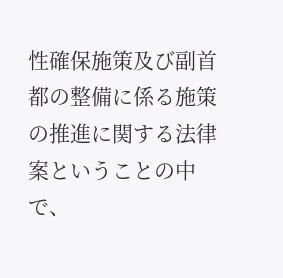性確保施策及び副首都の整備に係る施策の推進に関する法律案ということの中で、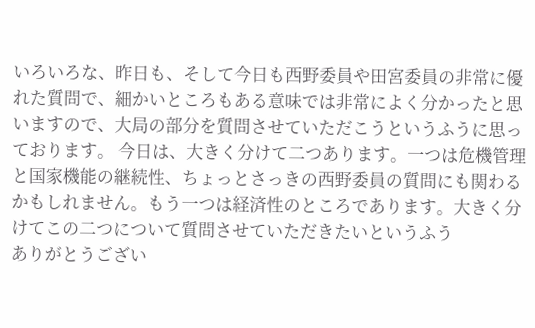いろいろな、昨日も、そして今日も西野委員や田宮委員の非常に優れた質問で、細かいところもある意味では非常によく分かったと思いますので、大局の部分を質問させていただこうというふうに思っております。 今日は、大きく分けて二つあります。一つは危機管理と国家機能の継続性、ちょっとさっきの西野委員の質問にも関わるかもしれません。もう一つは経済性のところであります。大きく分けてこの二つについて質問させていただきたいというふう
ありがとうござい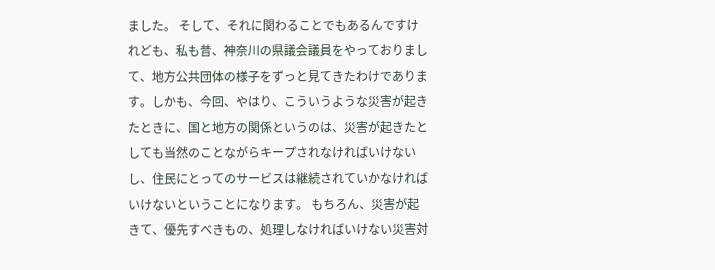ました。 そして、それに関わることでもあるんですけれども、私も昔、神奈川の県議会議員をやっておりまして、地方公共団体の様子をずっと見てきたわけであります。しかも、今回、やはり、こういうような災害が起きたときに、国と地方の関係というのは、災害が起きたとしても当然のことながらキープされなければいけないし、住民にとってのサービスは継続されていかなければいけないということになります。 もちろん、災害が起きて、優先すべきもの、処理しなければいけない災害対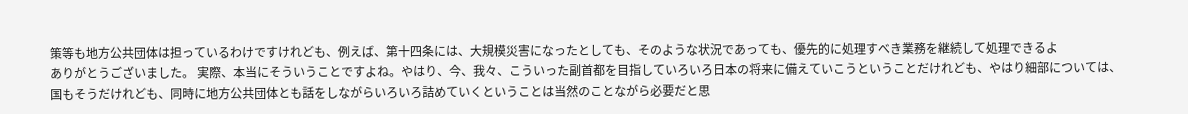策等も地方公共団体は担っているわけですけれども、例えば、第十四条には、大規模災害になったとしても、そのような状況であっても、優先的に処理すべき業務を継続して処理できるよ
ありがとうございました。 実際、本当にそういうことですよね。やはり、今、我々、こういった副首都を目指していろいろ日本の将来に備えていこうということだけれども、やはり細部については、国もそうだけれども、同時に地方公共団体とも話をしながらいろいろ詰めていくということは当然のことながら必要だと思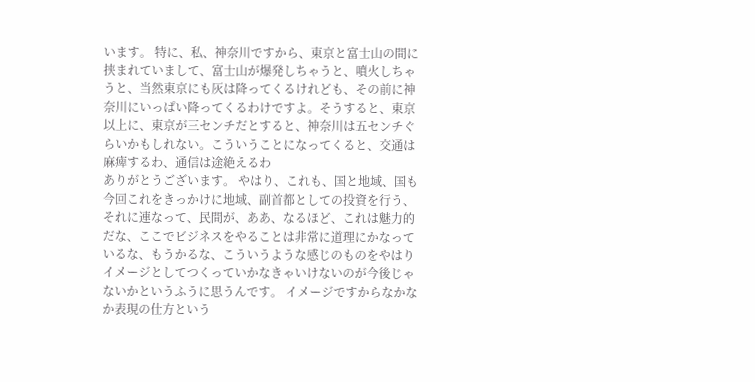います。 特に、私、神奈川ですから、東京と富士山の間に挟まれていまして、富士山が爆発しちゃうと、噴火しちゃうと、当然東京にも灰は降ってくるけれども、その前に神奈川にいっぱい降ってくるわけですよ。そうすると、東京以上に、東京が三センチだとすると、神奈川は五センチぐらいかもしれない。こういうことになってくると、交通は麻痺するわ、通信は途絶えるわ
ありがとうございます。 やはり、これも、国と地域、国も今回これをきっかけに地域、副首都としての投資を行う、それに連なって、民間が、ああ、なるほど、これは魅力的だな、ここでビジネスをやることは非常に道理にかなっているな、もうかるな、こういうような感じのものをやはりイメージとしてつくっていかなきゃいけないのが今後じゃないかというふうに思うんです。 イメージですからなかなか表現の仕方という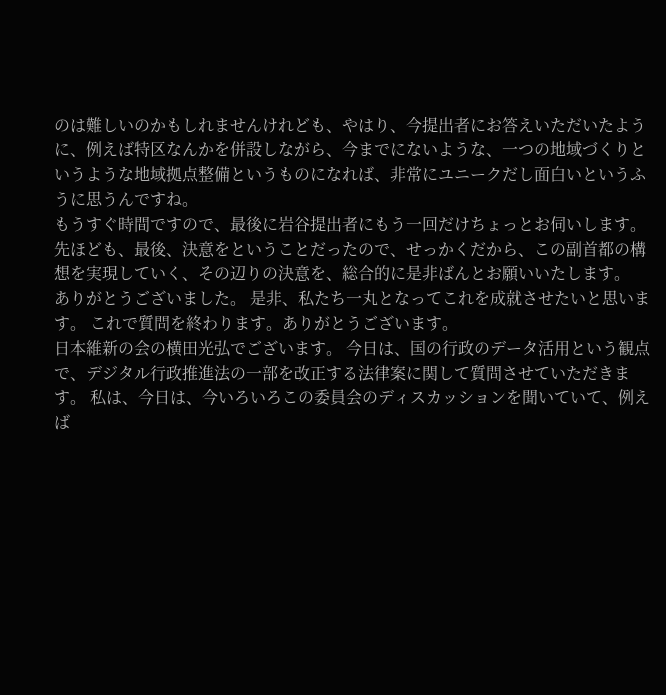のは難しいのかもしれませんけれども、やはり、今提出者にお答えいただいたように、例えば特区なんかを併設しながら、今までにないような、一つの地域づくりというような地域拠点整備というものになれば、非常にユニークだし面白いというふうに思うんですね。
もうすぐ時間ですので、最後に岩谷提出者にもう一回だけちょっとお伺いします。 先ほども、最後、決意をということだったので、せっかくだから、この副首都の構想を実現していく、その辺りの決意を、総合的に是非ばんとお願いいたします。
ありがとうございました。 是非、私たち一丸となってこれを成就させたいと思います。 これで質問を終わります。ありがとうございます。
日本維新の会の横田光弘でございます。 今日は、国の行政のデータ活用という観点で、デジタル行政推進法の一部を改正する法律案に関して質問させていただきます。 私は、今日は、今いろいろこの委員会のディスカッションを聞いていて、例えば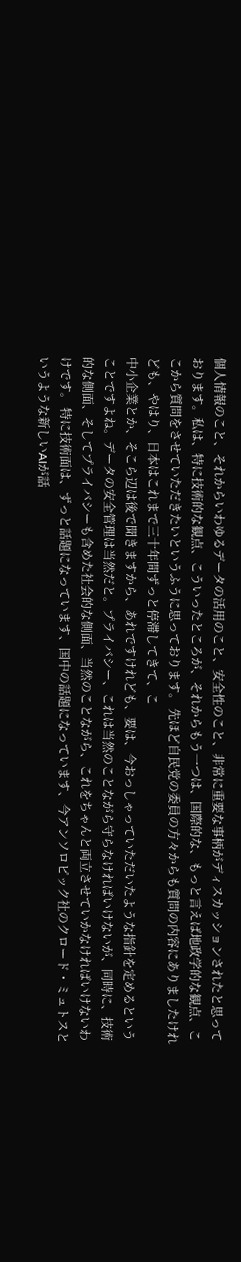個人情報のこと、それからいわゆるデータの活用のこと、安全性のこと、非常に重要な事柄がディスカッションされたと思っております。私は、特に技術的な観点、こういったところが、それからもう一つは、国際的な、もっと言えば地政学的な観点、ここから質問をさせていただきたいというふうに思っております。 先ほど自民党の委員の方々からも質問の内容にありましたけれども、やはり、日本はこれまで三十年間ずっと停滞してきて、こ
中小企業とか、そこら辺は後で聞きますから、あれですけれども、要は、今おっしゃっていただいたような指針を定めるということですよね。データの安全管理は当然だと。プライバシー、これは当然のことながら守らなければいけないが、同時に、技術的な側面、そしてプライバシーも含めた社会的な側面、当然のことながら、これをちゃんと両立させていかなければいけないわけです。 特に技術面は、ずっと話題になっています、国中の話題になっています、今アンソロピック社のクロード・ミュトスというような新しいAIが話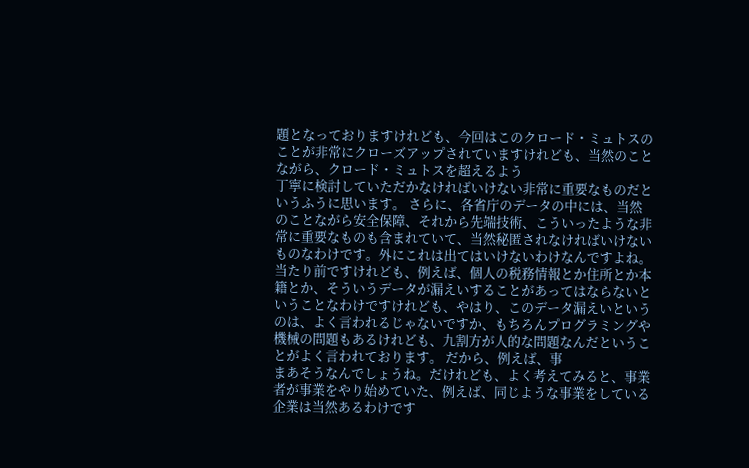題となっておりますけれども、今回はこのクロード・ミュトスのことが非常にクローズアップされていますけれども、当然のことながら、クロード・ミュトスを超えるよう
丁寧に検討していただかなければいけない非常に重要なものだというふうに思います。 さらに、各省庁のデータの中には、当然のことながら安全保障、それから先端技術、こういったような非常に重要なものも含まれていて、当然秘匿されなければいけないものなわけです。外にこれは出てはいけないわけなんですよね。 当たり前ですけれども、例えば、個人の税務情報とか住所とか本籍とか、そういうデータが漏えいすることがあってはならないということなわけですけれども、やはり、このデータ漏えいというのは、よく言われるじゃないですか、もちろんプログラミングや機械の問題もあるけれども、九割方が人的な問題なんだということがよく言われております。 だから、例えば、事
まあそうなんでしょうね。だけれども、よく考えてみると、事業者が事業をやり始めていた、例えば、同じような事業をしている企業は当然あるわけです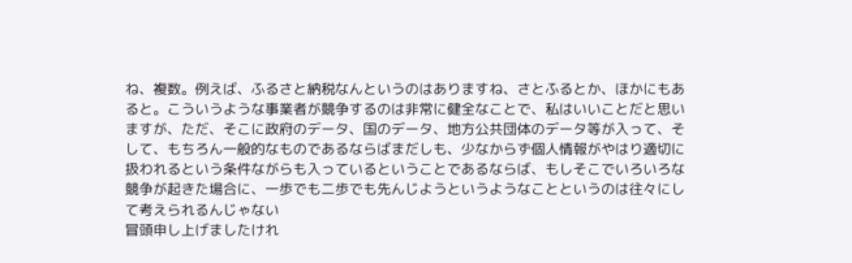ね、複数。例えば、ふるさと納税なんというのはありますね、さとふるとか、ほかにもあると。こういうような事業者が競争するのは非常に健全なことで、私はいいことだと思いますが、ただ、そこに政府のデータ、国のデータ、地方公共団体のデータ等が入って、そして、もちろん一般的なものであるならばまだしも、少なからず個人情報がやはり適切に扱われるという条件ながらも入っているということであるならば、もしそこでいろいろな競争が起きた場合に、一歩でも二歩でも先んじようというようなことというのは往々にして考えられるんじゃない
冒頭申し上げましたけれ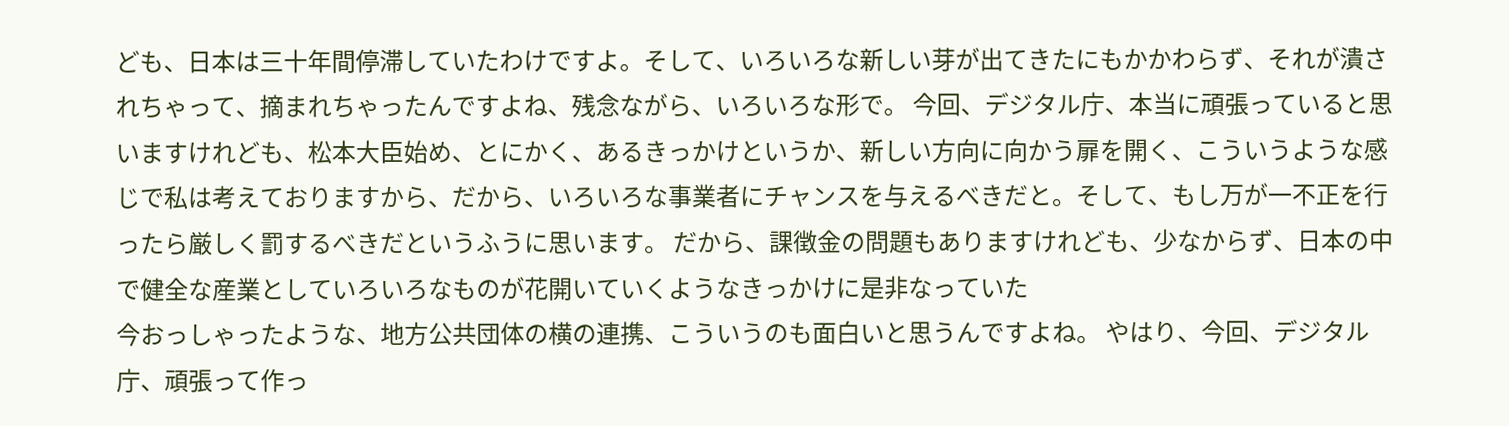ども、日本は三十年間停滞していたわけですよ。そして、いろいろな新しい芽が出てきたにもかかわらず、それが潰されちゃって、摘まれちゃったんですよね、残念ながら、いろいろな形で。 今回、デジタル庁、本当に頑張っていると思いますけれども、松本大臣始め、とにかく、あるきっかけというか、新しい方向に向かう扉を開く、こういうような感じで私は考えておりますから、だから、いろいろな事業者にチャンスを与えるべきだと。そして、もし万が一不正を行ったら厳しく罰するべきだというふうに思います。 だから、課徴金の問題もありますけれども、少なからず、日本の中で健全な産業としていろいろなものが花開いていくようなきっかけに是非なっていた
今おっしゃったような、地方公共団体の横の連携、こういうのも面白いと思うんですよね。 やはり、今回、デジタル庁、頑張って作っ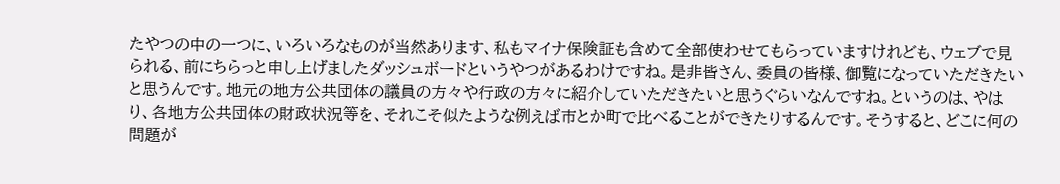たやつの中の一つに、いろいろなものが当然あります、私もマイナ保険証も含めて全部使わせてもらっていますけれども、ウェブで見られる、前にちらっと申し上げましたダッシュボードというやつがあるわけですね。是非皆さん、委員の皆様、御覧になっていただきたいと思うんです。地元の地方公共団体の議員の方々や行政の方々に紹介していただきたいと思うぐらいなんですね。というのは、やはり、各地方公共団体の財政状況等を、それこそ似たような例えば市とか町で比べることができたりするんです。そうすると、どこに何の問題が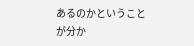あるのかということが分か